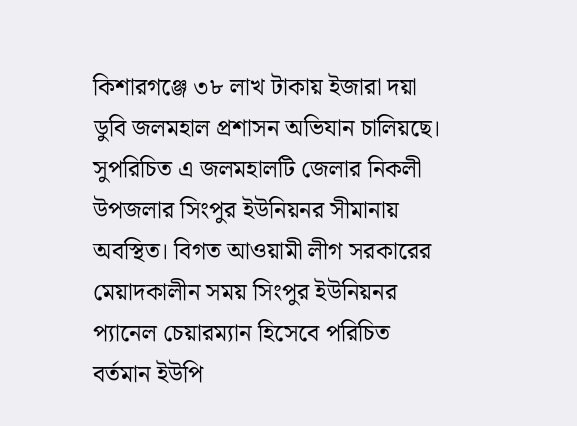কিশারগঞ্জে ৩৮ লাখ টাকায় ইজারা দয়া ডুবি জলমহাল প্রশাসন অভিযান চালিয়ছে। সুপরিচিত এ জলমহালটি জেলার নিকলী উপজলার সিংপুর ইউনিয়নর সীমানায় অবস্থিত। বিগত আওয়ামী লীগ সরকারের মেয়াদকালীন সময় সিংপুর ইউনিয়নর প্যানেল চেয়ারম্যান হিসেবে পরিচিত বর্তমান ইউপি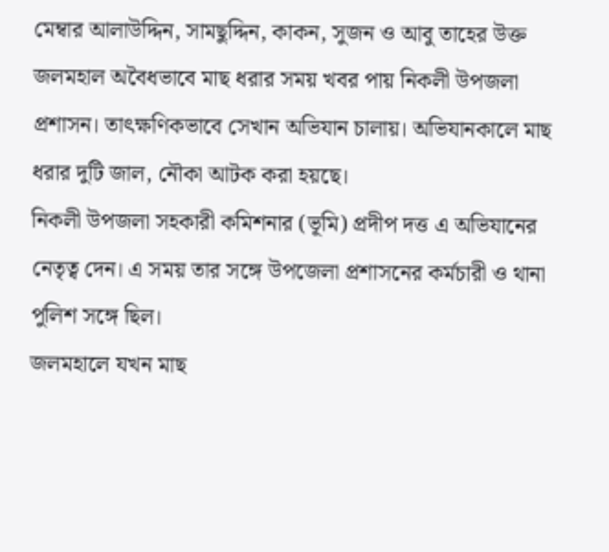মেম্বার আলাউদ্দিন, সামছুদ্দিন, কাকন, সুজন ও আবু তাহের উক্ত জলমহাল অবৈধভাবে মাছ ধরার সময় খবর পায় নিকলী উপজলা প্রশাসন। তাৎক্ষণিকভাবে সেখান অভিযান চালায়। অভিযানকালে মাছ ধরার দুটি জাল, নৌকা আটক করা হয়ছে।
নিকলী উপজলা সহকারী কমিশনার (ভূমি) প্রদীপ দত্ত এ অভিযানের নেতৃত্ব দেন। এ সময় তার সঙ্গে উপজেলা প্রশাসনের কর্মচারী ও থানা পুলিশ সঙ্গে ছিল।
জলমহালে যখন মাছ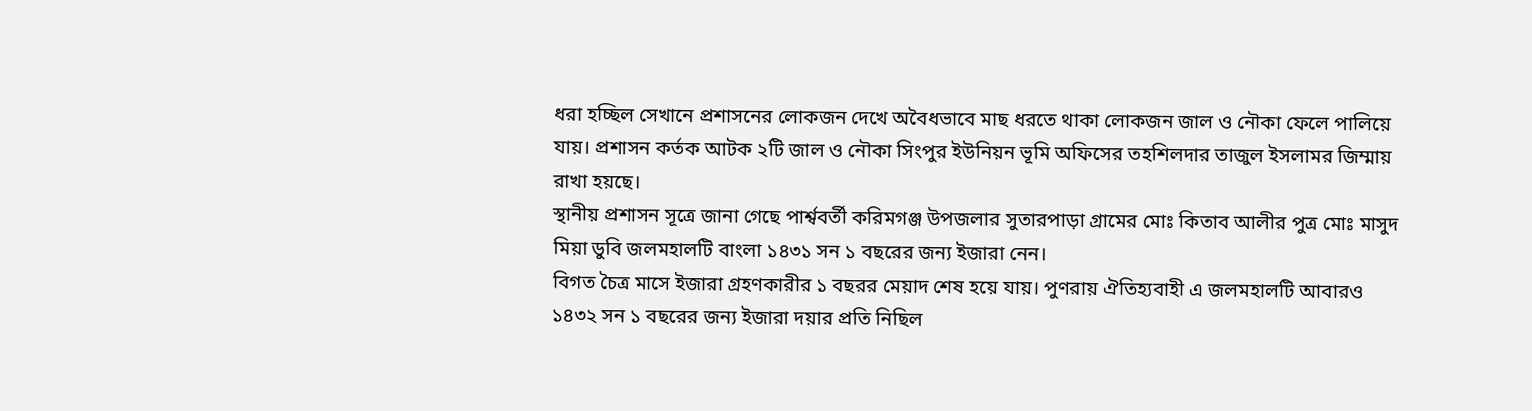ধরা হচ্ছিল সেখানে প্রশাসনের লোকজন দেখে অবৈধভাবে মাছ ধরতে থাকা লোকজন জাল ও নৌকা ফেলে পালিয়ে যায়। প্রশাসন কর্তক আটক ২টি জাল ও নৌকা সিংপুর ইউনিয়ন ভূমি অফিসের তহশিলদার তাজুল ইসলামর জিম্মায় রাখা হয়ছে।
স্থানীয় প্রশাসন সূত্রে জানা গেছে পার্শ্ববর্তী করিমগঞ্জ উপজলার সুতারপাড়া গ্রামের মোঃ কিতাব আলীর পুত্র মোঃ মাসুদ মিয়া ডুবি জলমহালটি বাংলা ১৪৩১ সন ১ বছরের জন্য ইজারা নেন।
বিগত চৈত্র মাসে ইজারা গ্রহণকারীর ১ বছরর মেয়াদ শেষ হয়ে যায়। পুণরায় ঐতিহ্যবাহী এ জলমহালটি আবারও ১৪৩২ সন ১ বছরের জন্য ইজারা দয়ার প্রতি নিছিল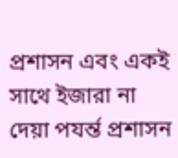প্রশাসন এবং একই সাথে ইজারা না দেয়া পযর্ন্ত প্রশাসন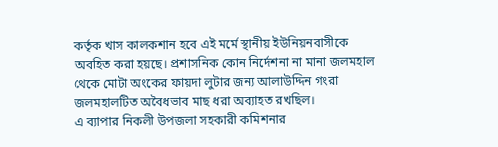কর্তৃক খাস কালকশান হবে এই মর্মে স্থানীয় ইউনিয়নবাসীকে অবহিত করা হয়ছে। প্রশাসনিক কোন নির্দেশনা না মানা জলমহাল থেকে মোটা অংকের ফায়দা লুটার জন্য আলাউদ্দিন গংরা জলমহালটিত অবৈধভাব মাছ ধরা অব্যাহত রখছিল।
এ ব্যাপার নিকলী উপজলা সহকারী কমিশনার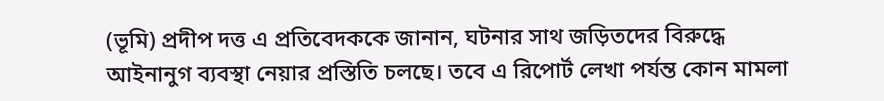(ভূমি) প্রদীপ দত্ত এ প্রতিবেদককে জানান, ঘটনার সাথ জড়িতদের বিরুদ্ধে আইনানুগ ব্যবস্থা নেয়ার প্রস্তিতি চলছে। তবে এ রিপোর্ট লেখা পর্যন্ত কোন মামলা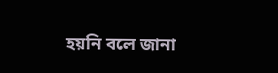হয়নি বলে জানা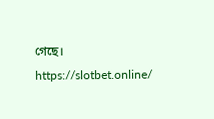গেছে।
https://slotbet.online/